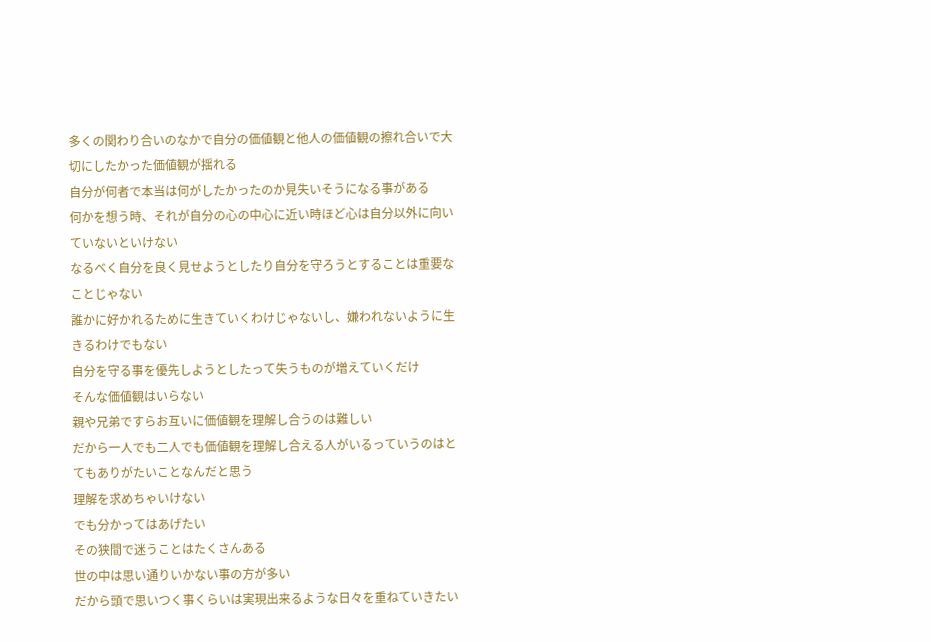多くの関わり合いのなかで自分の価値観と他人の価値観の擦れ合いで大切にしたかった価値観が揺れる
自分が何者で本当は何がしたかったのか見失いそうになる事がある
何かを想う時、それが自分の心の中心に近い時ほど心は自分以外に向いていないといけない
なるべく自分を良く見せようとしたり自分を守ろうとすることは重要なことじゃない
誰かに好かれるために生きていくわけじゃないし、嫌われないように生きるわけでもない
自分を守る事を優先しようとしたって失うものが増えていくだけ
そんな価値観はいらない
親や兄弟ですらお互いに価値観を理解し合うのは難しい
だから一人でも二人でも価値観を理解し合える人がいるっていうのはとてもありがたいことなんだと思う
理解を求めちゃいけない
でも分かってはあげたい
その狭間で迷うことはたくさんある
世の中は思い通りいかない事の方が多い
だから頭で思いつく事くらいは実現出来るような日々を重ねていきたい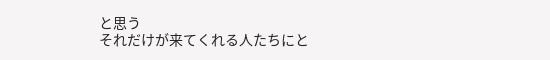と思う
それだけが来てくれる人たちにと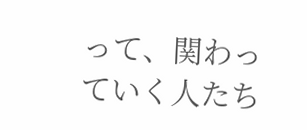って、関わっていく人たち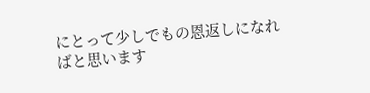にとって少しでもの恩返しになればと思います